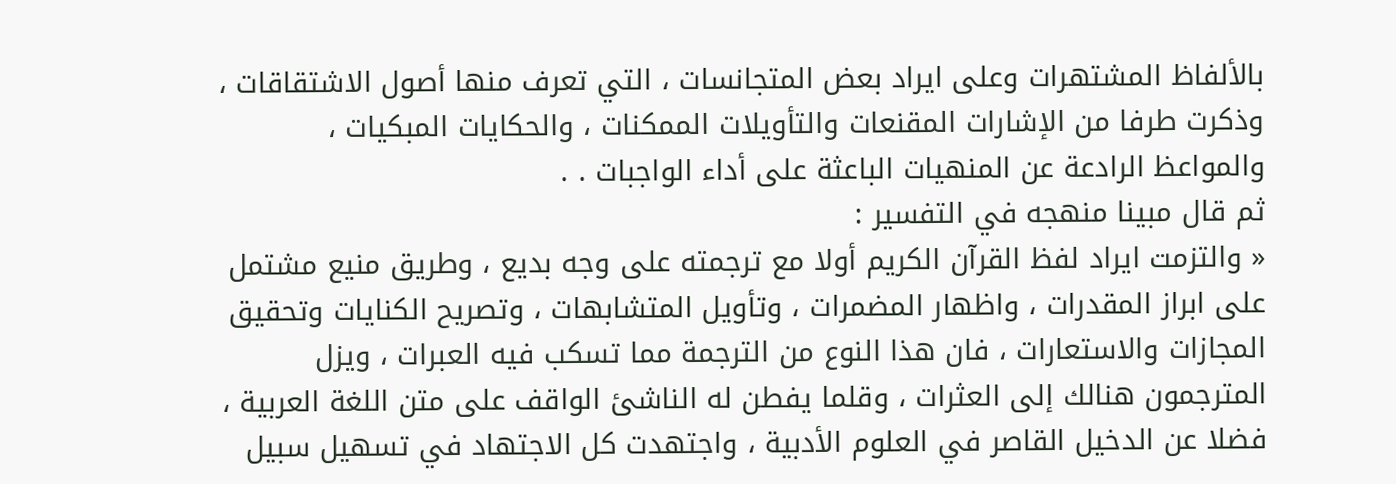بالألفاظ المشتهرات وعلى ايراد بعض المتجانسات ، التي تعرف منها أصول الاشتقاقات ، وذكرت طرفا من الإشارات المقنعات والتأويلات الممكنات ، والحكايات المبكيات ، والمواعظ الرادعة عن المنهيات الباعثة على أداء الواجبات . .
ثم قال مبينا منهجه في التفسير :
« والتزمت ايراد لفظ القرآن الكريم أولا مع ترجمته على وجه بديع ، وطريق منيع مشتمل على ابراز المقدرات ، واظهار المضمرات ، وتأويل المتشابهات ، وتصريح الكنايات وتحقيق المجازات والاستعارات ، فان هذا النوع من الترجمة مما تسكب فيه العبرات ، ويزل المترجمون هنالك إلى العثرات ، وقلما يفطن له الناشئ الواقف على متن اللغة العربية ، فضلا عن الدخيل القاصر في العلوم الأدبية ، واجتهدت كل الاجتهاد في تسهيل سبيل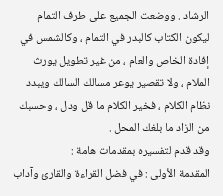الرشاد . ووضعت الجميع على طرف التمام ليكون الكتاب كالبدر في التمام ، وكالشمس في إفادة الخاص والعام ، من غير تطويل يورث الملام ، ولا تقصير يوعر مسالك السالك ويبدد نظام الكلام ، فخير الكلام ما قل ودل ، وحسبك من الزاد ما بلغك المحل .
وقد قدم لتفسيره بمقدمات هامة :
المقدمة الأولى : في فضل القراءة والقارئ وآداب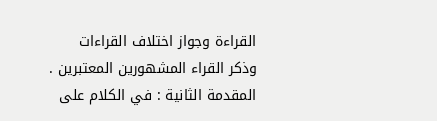القراءة وجواز اختلاف القراءات وذكر القراء المشهورين المعتبرين .
المقدمة الثانية : في الكلام على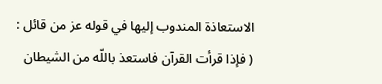الاستعاذة المندوب إليها في قوله عز من قائل : ( فإذا قرأت القرآن فاستعذ باللّه من الشيطان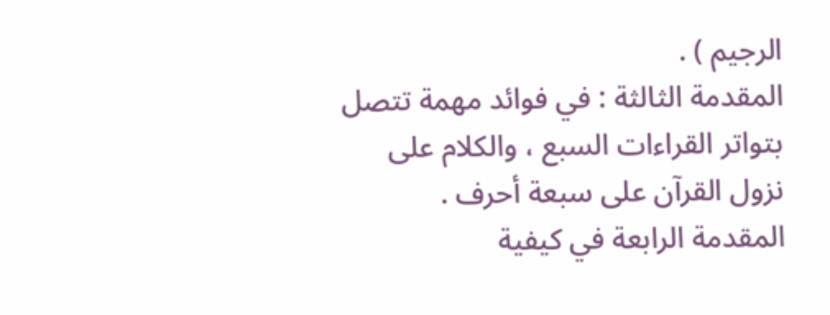الرجيم ) .
المقدمة الثالثة : في فوائد مهمة تتصل بتواتر القراءات السبع ، والكلام على نزول القرآن على سبعة أحرف .
المقدمة الرابعة في كيفية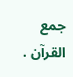جمع القرآن .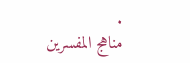.
مناهج المفسرين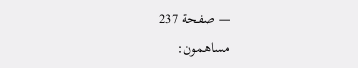— صفحة 237
مساهمون: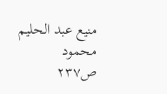منيع عبد الحليم محمود
ص٢٣٧